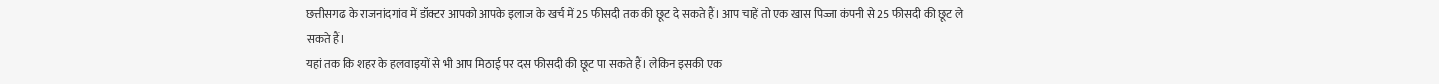छत्तीसगढ के राजनांदगांव में डॉक्टर आपको आपके इलाज के खर्च में 25 फीसदी तक की छूट दे सकते हैं। आप चाहें तो एक खास पिज्जा कंपनी से 25 फीसदी की छूट ले सकते हैं।
यहां तक कि शहर के हलवाइयों से भी आप मिठाई पर दस फीसदी की छूट पा सकते हैं। लेकिन इसकी एक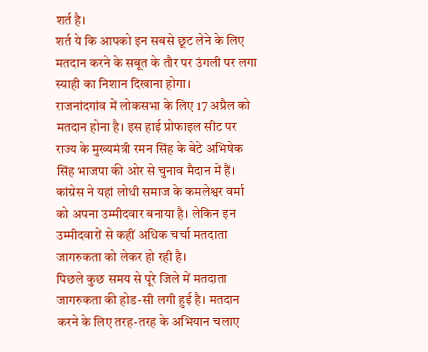शर्त है।
शर्त ये कि आपको इन सबसे छूट लेने के लिए मतदान करने के सबूत के तौर पर उंगली पर लगा स्याही का निशान दिखाना होगा।
राजनांदगांव में लोकसभा के लिए 17 अप्रैल को मतदान होना है। इस हाई प्रोफाइल सीट पर राज्य के मुख्यमंत्री रमन सिंह के बेटे अभिषेक सिंह भाजपा की ओर से चुनाव मैदान में हैं।
कांग्रेस ने यहां लोधी समाज के कमलेश्वर वर्मा को अपना उम्मीदवार बनाया है। लेकिन इन उम्मीदवारों से कहीं अधिक चर्चा मतदाता जागरुकता को लेकर हो रही है।
पिछले कुछ समय से पूरे जिले में मतदाता जागरुकता की होड-सी लगी हुई है। मतदान करने के लिए तरह-तरह के अभियान चलाए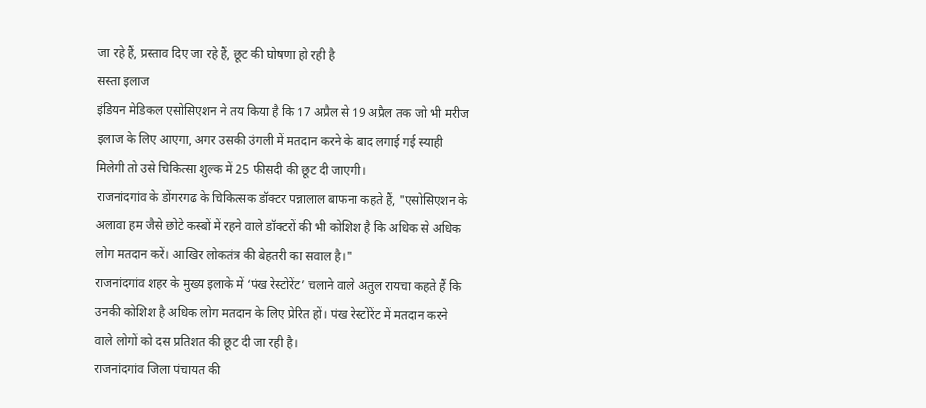जा रहे हैं, प्रस्ताव दिए जा रहे हैं, छूट की घोषणा हो रही है
सस्ता इलाज
इंडियन मेडिकल एसोसिएशन ने तय किया है कि 17 अप्रैल से 19 अप्रैल तक जो भी मरीज इलाज के लिए आएगा, अगर उसकी उंगली में मतदान करने के बाद लगाई गई स्याही मिलेगी तो उसे चिकित्सा शुल्क में 25 फीसदी की छूट दी जाएगी।
राजनांदगांव के डोंगरगढ के चिकित्सक डॉक्टर पन्नालाल बाफना कहते हैं, "एसोसिएशन के अलावा हम जैसे छोटे कस्बों में रहने वाले डॉक्टरों की भी कोशिश है कि अधिक से अधिक लोग मतदान करें। आखिर लोकतंत्र की बेहतरी का सवाल है।"
राजनांदगांव शहर के मुख्य इलाके में ‘पंख रेस्टोरेंट’ चलाने वाले अतुल रायचा कहते हैं कि उनकी कोशिश है अधिक लोग मतदान के लिए प्रेरित हों। पंख रेस्टोरेंट में मतदान करने वाले लोगों को दस प्रतिशत की छूट दी जा रही है।
राजनांदगांव जिला पंचायत की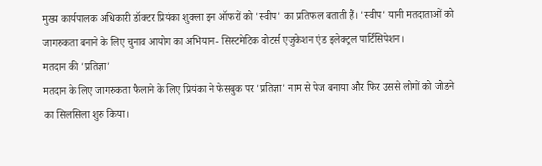मुख्य कार्यपालक अधिकारी डॉक्टर प्रियंका शुक्ला इन ऑफरों को 'स्वीप' का प्रतिफल बताती हैं। 'स्वीप' यानी मतदाताओं को जागरुकता बनाने के लिए चुनाव आयोग का अभियान- सिस्टमेटिक वोटर्स एजुकेशन एंड इलेक्ट्रल पार्टिसिपेशन।
मतदान की 'प्रतिज्ञा'
मतदान के लिए जागरुकता फैलाने के लिए प्रियंका ने फेसबुक पर 'प्रतिज्ञा' नाम से पेज बनाया और फिर उससे लोगों को जोडने का सिलसिला शुरु किया।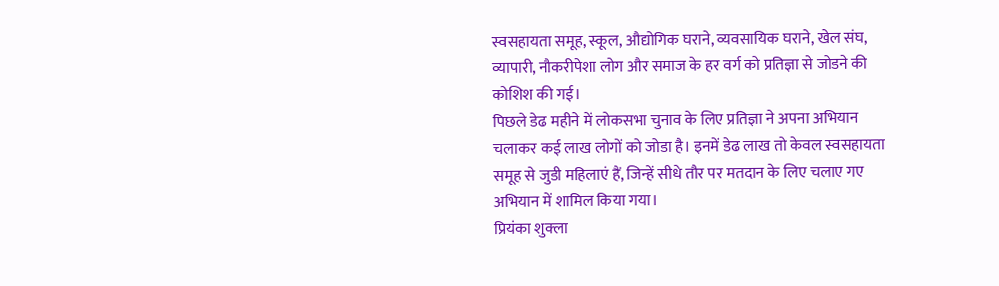स्वसहायता समूह, स्कूल, औद्योगिक घराने, व्यवसायिक घराने, खेल संघ, व्यापारी, नौकरीपेशा लोग और समाज के हर वर्ग को प्रतिज्ञा से जोडने की कोशिश की गई।
पिछले डेढ महीने में लोकसभा चुनाव के लिए प्रतिज्ञा ने अपना अभियान चलाकर कई लाख लोगों को जोडा है। इनमें डेढ लाख तो केवल स्वसहायता समूह से जुडी महिलाएं हैं, जिन्हें सीधे तौर पर मतदान के लिए चलाए गए अभियान में शामिल किया गया।
प्रियंका शुक्ला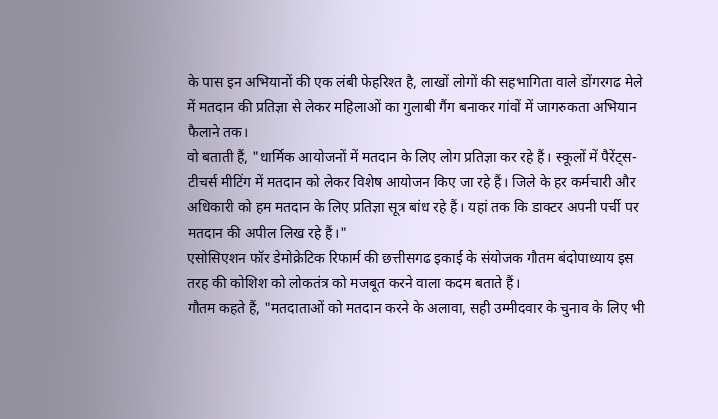के पास इन अभियानों की एक लंबी फेहरिश्त है, लाखों लोगों की सहभागिता वाले डोंगरगढ मेले में मतदान की प्रतिज्ञा से लेकर महिलाओं का गुलाबी गैंग बनाकर गांवों में जागरुकता अभियान फैलाने तक।
वो बताती हैं, "धार्मिक आयोजनों में मतदान के लिए लोग प्रतिज्ञा कर रहे हैं। स्कूलों में पैरेंट्स-टीचर्स मीटिंग में मतदान को लेकर विशेष आयोजन किए जा रहे हैं। जिले के हर कर्मचारी और अधिकारी को हम मतदान के लिए प्रतिज्ञा सूत्र बांध रहे हैं। यहां तक कि डाक्टर अपनी पर्ची पर मतदान की अपील लिख रहे हैं।"
एसोसिएशन फॉर डेमोक्रेटिक रिफार्म की छत्तीसगढ इकाई के संयोजक गौतम बंदोपाध्याय इस तरह की कोशिश को लोकतंत्र को मजबूत करने वाला कदम बताते हैं।
गौतम कहते हैं, "मतदाताओं को मतदान करने के अलावा, सही उम्मीदवार के चुनाव के लिए भी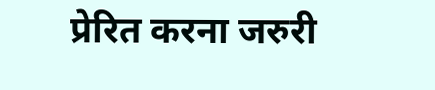प्रेरित करना जरुरी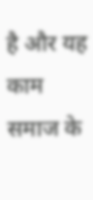है और यह काम समाज के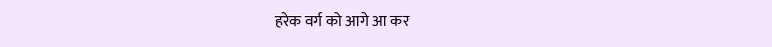हरेक वर्ग को आगे आ कर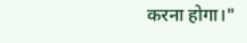करना होगा।"